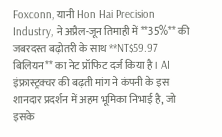Foxconn, यानी Hon Hai Precision Industry, ने अप्रैल-जून तिमाही में **35%** की जबरदस्त बढ़ोतरी के साथ **NT$59.97 बिलियन** का नेट प्रॉफिट दर्ज किया है। AI इंफ्रास्ट्रक्चर की बढ़ती मांग ने कंपनी के इस शानदार प्रदर्शन में अहम भूमिका निभाई है, जो इसके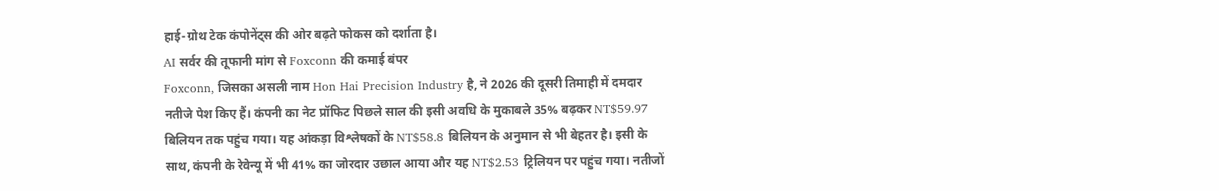हाई-ग्रोथ टेक कंपोनेंट्स की ओर बढ़ते फोकस को दर्शाता है।
AI सर्वर की तूफानी मांग से Foxconn की कमाई बंपर
Foxconn, जिसका असली नाम Hon Hai Precision Industry है, ने 2026 की दूसरी तिमाही में दमदार नतीजे पेश किए हैं। कंपनी का नेट प्रॉफिट पिछले साल की इसी अवधि के मुकाबले 35% बढ़कर NT$59.97 बिलियन तक पहुंच गया। यह आंकड़ा विश्लेषकों के NT$58.8 बिलियन के अनुमान से भी बेहतर है। इसी के साथ, कंपनी के रेवेन्यू में भी 41% का जोरदार उछाल आया और यह NT$2.53 ट्रिलियन पर पहुंच गया। नतीजों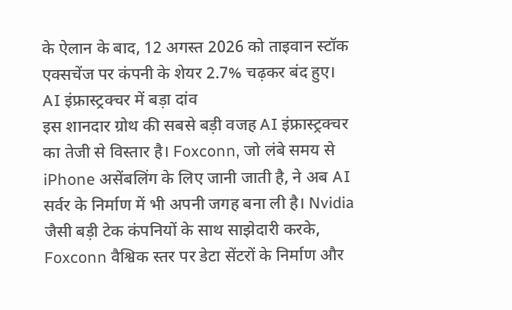के ऐलान के बाद, 12 अगस्त 2026 को ताइवान स्टॉक एक्सचेंज पर कंपनी के शेयर 2.7% चढ़कर बंद हुए।
AI इंफ्रास्ट्रक्चर में बड़ा दांव
इस शानदार ग्रोथ की सबसे बड़ी वजह AI इंफ्रास्ट्रक्चर का तेजी से विस्तार है। Foxconn, जो लंबे समय से iPhone असेंबलिंग के लिए जानी जाती है, ने अब AI सर्वर के निर्माण में भी अपनी जगह बना ली है। Nvidia जैसी बड़ी टेक कंपनियों के साथ साझेदारी करके, Foxconn वैश्विक स्तर पर डेटा सेंटरों के निर्माण और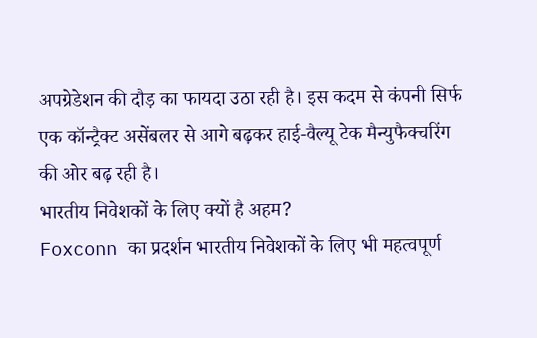अपग्रेडेशन की दौड़ का फायदा उठा रही है। इस कदम से कंपनी सिर्फ एक कॉन्ट्रैक्ट असेंबलर से आगे बढ़कर हाई-वैल्यू टेक मैन्युफैक्चरिंग की ओर बढ़ रही है।
भारतीय निवेशकों के लिए क्यों है अहम?
Foxconn का प्रदर्शन भारतीय निवेशकों के लिए भी महत्वपूर्ण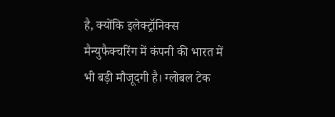है, क्योंकि इलेक्ट्रॉनिक्स मैन्युफैक्चरिंग में कंपनी की भारत में भी बड़ी मौजूदगी है। ग्लोबल टेक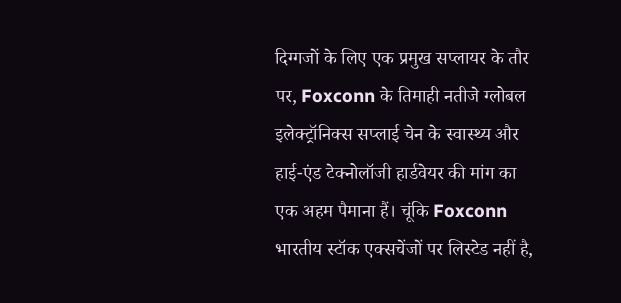दिग्गजों के लिए एक प्रमुख सप्लायर के तौर पर, Foxconn के तिमाही नतीजे ग्लोबल इलेक्ट्रॉनिक्स सप्लाई चेन के स्वास्थ्य और हाई-एंड टेक्नोलॉजी हार्डवेयर की मांग का एक अहम पैमाना हैं। चूंकि Foxconn भारतीय स्टॉक एक्सचेंजों पर लिस्टेड नहीं है,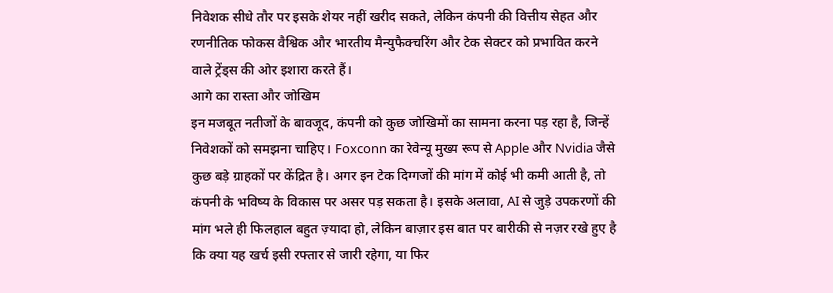निवेशक सीधे तौर पर इसके शेयर नहीं खरीद सकते, लेकिन कंपनी की वित्तीय सेहत और रणनीतिक फोकस वैश्विक और भारतीय मैन्युफैक्चरिंग और टेक सेक्टर को प्रभावित करने वाले ट्रेंड्स की ओर इशारा करते हैं।
आगे का रास्ता और जोखिम
इन मजबूत नतीजों के बावजूद, कंपनी को कुछ जोखिमों का सामना करना पड़ रहा है, जिन्हें निवेशकों को समझना चाहिए। Foxconn का रेवेन्यू मुख्य रूप से Apple और Nvidia जैसे कुछ बड़े ग्राहकों पर केंद्रित है। अगर इन टेक दिग्गजों की मांग में कोई भी कमी आती है, तो कंपनी के भविष्य के विकास पर असर पड़ सकता है। इसके अलावा, AI से जुड़े उपकरणों की मांग भले ही फिलहाल बहुत ज़्यादा हो, लेकिन बाज़ार इस बात पर बारीकी से नज़र रखे हुए है कि क्या यह खर्च इसी रफ्तार से जारी रहेगा, या फिर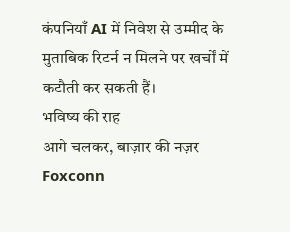कंपनियाँ AI में निवेश से उम्मीद के मुताबिक रिटर्न न मिलने पर खर्चों में कटौती कर सकती हैं।
भविष्य की राह
आगे चलकर, बाज़ार की नज़र Foxconn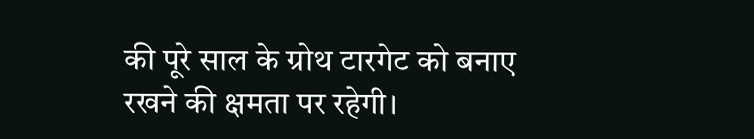की पूरे साल के ग्रोथ टारगेट को बनाए रखने की क्षमता पर रहेगी।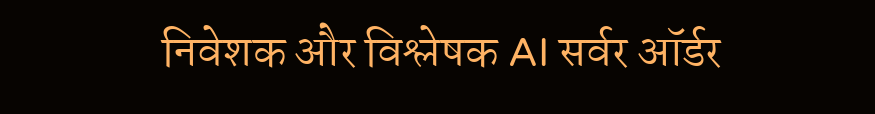निवेशक और विश्लेषक AI सर्वर ऑर्डर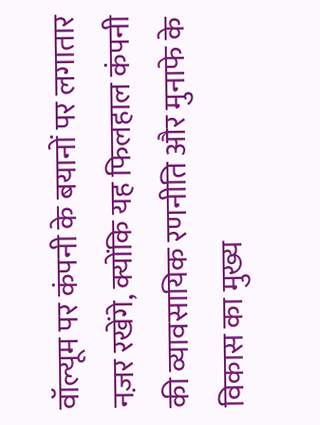वॉल्यूम पर कंपनी के बयानों पर लगातार नज़र रखेंगे, क्योंकि यह फिलहाल कंपनी की व्यावसायिक रणनीति और मुनाफे के विकास का मुख्य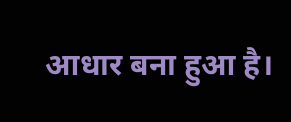आधार बना हुआ है।